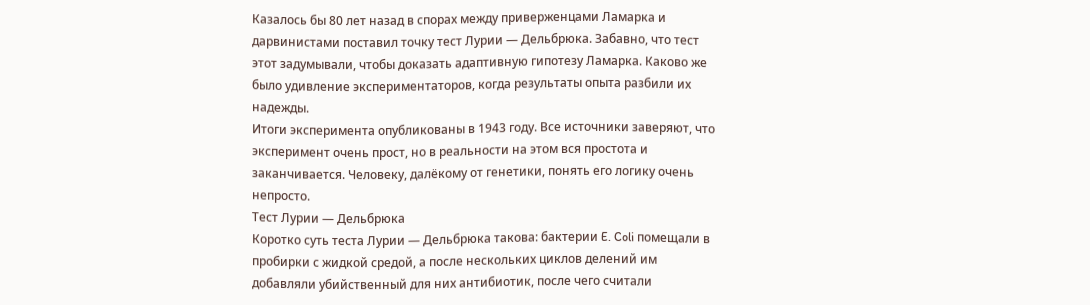Казалось бы 80 лет назад в спорах между приверженцами Ламарка и дарвинистами поставил точку тест Лурии — Дельбрюка. Забавно, что тест этот задумывали, чтобы доказать адаптивную гипотезу Ламарка. Каково же было удивление экспериментаторов, когда результаты опыта разбили их надежды.
Итоги эксперимента опубликованы в 1943 году. Все источники заверяют, что эксперимент очень прост, но в реальности на этом вся простота и заканчивается. Человеку, далёкому от генетики, понять его логику очень непросто.
Тест Лурии — Дельбрюка
Коротко суть теста Лурии — Дельбрюка такова: бактерии E. Coli помещали в пробирки с жидкой средой, а после нескольких циклов делений им добавляли убийственный для них антибиотик, после чего считали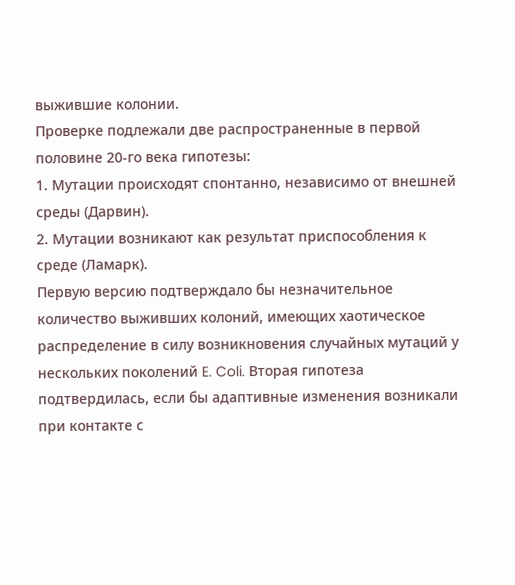выжившие колонии.
Проверке подлежали две распространенные в первой половине 20-го века гипотезы:
1. Мутации происходят спонтанно, независимо от внешней среды (Дарвин).
2. Мутации возникают как результат приспособления к среде (Ламарк).
Первую версию подтверждало бы незначительное количество выживших колоний, имеющих хаотическое распределение в силу возникновения случайных мутаций у нескольких поколений E. Coli. Вторая гипотеза подтвердилась, если бы адаптивные изменения возникали при контакте с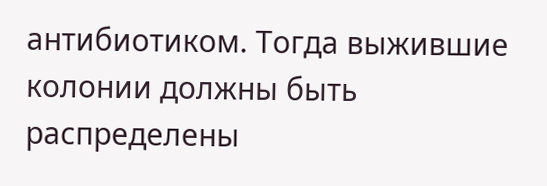антибиотиком. Тогда выжившие колонии должны быть распределены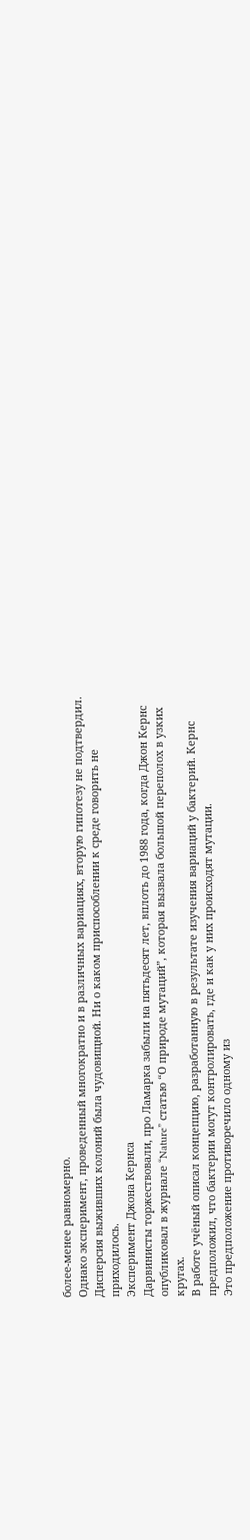более-менее равномерно.
Однако эксперимент, проведенный многократно и в различных вариациях, вторую гипотезу не подтвердил. Дисперсия выживших колоний была чудовищной. Ни о каком приспособлении к среде говорить не приходилось.
Эксперимент Джона Кернса
Дарвинисты торжествовали, про Ламарка забыли на пятьдесят лет, вплоть до 1988 года, когда Джон Кернс опубликовал в журнале “Nature” статью “О природе мутаций”, которая вызвала большой переполох в узких кругах.
В работе учёный описал концепцию, разработанную в результате изучения вариаций у бактерий. Кернс предположил, что бактерии могут контролировать, где и как у них происходят мутации.
Это предположение противоречило одному из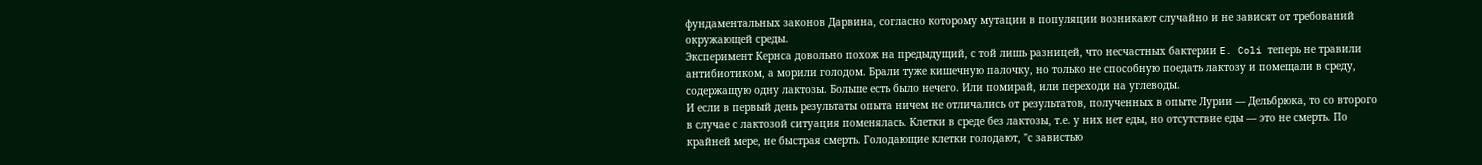фундаментальных законов Дарвина, согласно которому мутации в популяции возникают случайно и не зависят от требований окружающей среды.
Эксперимент Кернса довольно похож на предыдущий, с той лишь разницей, что несчастных бактерии E. Coli теперь не травили антибиотиком, а морили голодом. Брали туже кишечную палочку, но только не способную поедать лактозу и помещали в среду, содержащую одну лактозы. Больше есть было нечего. Или помирай, или переходи на углеводы.
И если в первый день результаты опыта ничем не отличались от результатов, полученных в опыте Лурии — Дельбрюка, то со второго в случае с лактозой ситуация поменялась. Клетки в среде без лактозы, т.е. у них нет еды, но отсутствие еды — это не смерть. По крайней мере, не быстрая смерть. Голодающие клетки голодают, "с завистью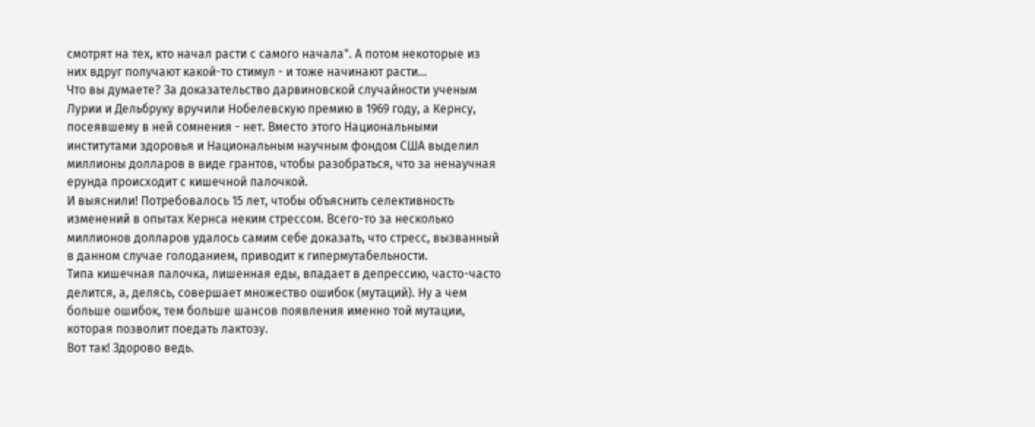смотрят на тех, кто начал расти с самого начала". А потом некоторые из них вдруг получают какой-то стимул - и тоже начинают расти...
Что вы думаете? За доказательство дарвиновской случайности ученым Лурии и Дельбруку вручили Нобелевскую премию в 1969 году, а Кернсу, посеявшему в ней сомнения - нет. Вместо этого Национальными институтами здоровья и Национальным научным фондом США выделил миллионы долларов в виде грантов, чтобы разобраться, что за ненаучная ерунда происходит с кишечной палочкой.
И выяснили! Потребовалось 15 лет, чтобы объяснить селективность изменений в опытах Кернса неким стрессом. Всего-то за несколько миллионов долларов удалось самим себе доказать, что стресс, вызванный в данном случае голоданием, приводит к гипермутабельности.
Типа кишечная палочка, лишенная еды, впадает в депрессию, часто-часто делится, а, делясь, совершает множество ошибок (мутаций). Ну а чем больше ошибок, тем больше шансов появления именно той мутации, которая позволит поедать лактозу.
Вот так! Здорово ведь.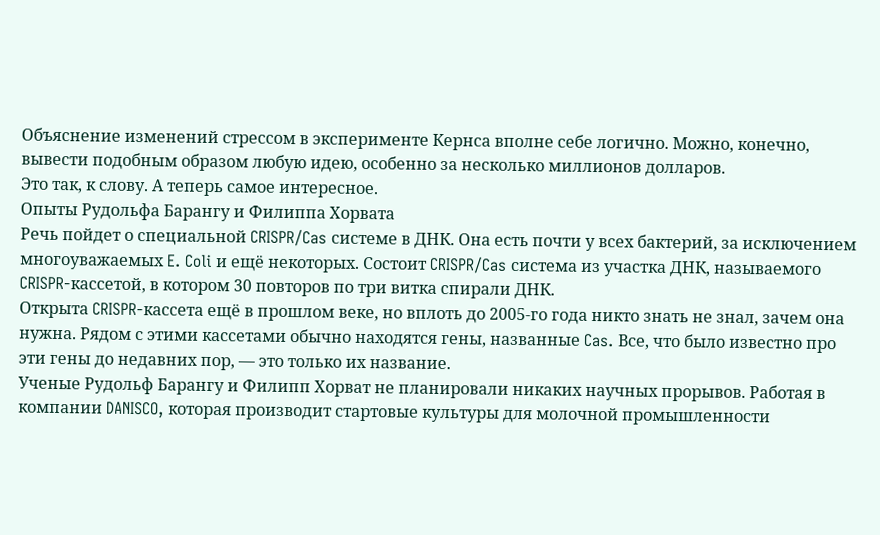Объяснение изменений стрессом в эксперименте Кернса вполне себе логично. Можно, конечно, вывести подобным образом любую идею, особенно за несколько миллионов долларов.
Это так, к слову. А теперь самое интересное.
Опыты Рудольфа Барангу и Филиппа Хорвата
Речь пойдет о специальной CRISPR/Cas системе в ДНК. Она есть почти у всех бактерий, за исключением многоуважаемых E. Coli и ещё некоторых. Состоит CRISPR/Cas система из участка ДНК, называемого CRISPR-кассетой, в котором 30 повторов по три витка спирали ДНК.
Открыта CRISPR-кассета ещё в прошлом веке, но вплоть до 2005-го года никто знать не знал, зачем она нужна. Рядом с этими кассетами обычно находятся гены, названные Cas. Все, что было известно про эти гены до недавних пор, — это только их название.
Ученые Рудольф Барангу и Филипп Хорват не планировали никаких научных прорывов. Работая в компании DANISCO, которая производит стартовые культуры для молочной промышленности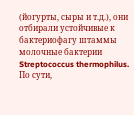(йогурты, сыры и т.д.), они отбирали устойчивые к бактериофагу штаммы молочные бактерии Streptococcus thermophilus.
По сути,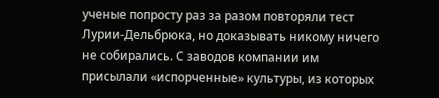ученые попросту раз за разом повторяли тест Лурии-Дельбрюка, но доказывать никому ничего не собирались. С заводов компании им присылали «испорченные» культуры, из которых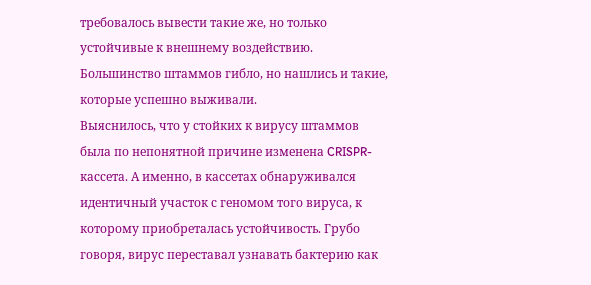требовалось вывести такие же, но только устойчивые к внешнему воздействию. Большинство штаммов гибло, но нашлись и такие, которые успешно выживали.
Выяснилось, что у стойких к вирусу штаммов была по непонятной причине изменена CRISPR-кассета. А именно, в кассетах обнаруживался идентичный участок с геномом того вируса, к которому приобреталась устойчивость. Грубо говоря, вирус переставал узнавать бактерию как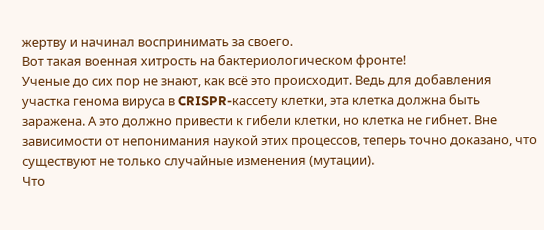жертву и начинал воспринимать за своего.
Вот такая военная хитрость на бактериологическом фронте!
Ученые до сих пор не знают, как всё это происходит. Ведь для добавления участка генома вируса в CRISPR-кассету клетки, эта клетка должна быть заражена. А это должно привести к гибели клетки, но клетка не гибнет. Вне зависимости от непонимания наукой этих процессов, теперь точно доказано, что существуют не только случайные изменения (мутации).
Что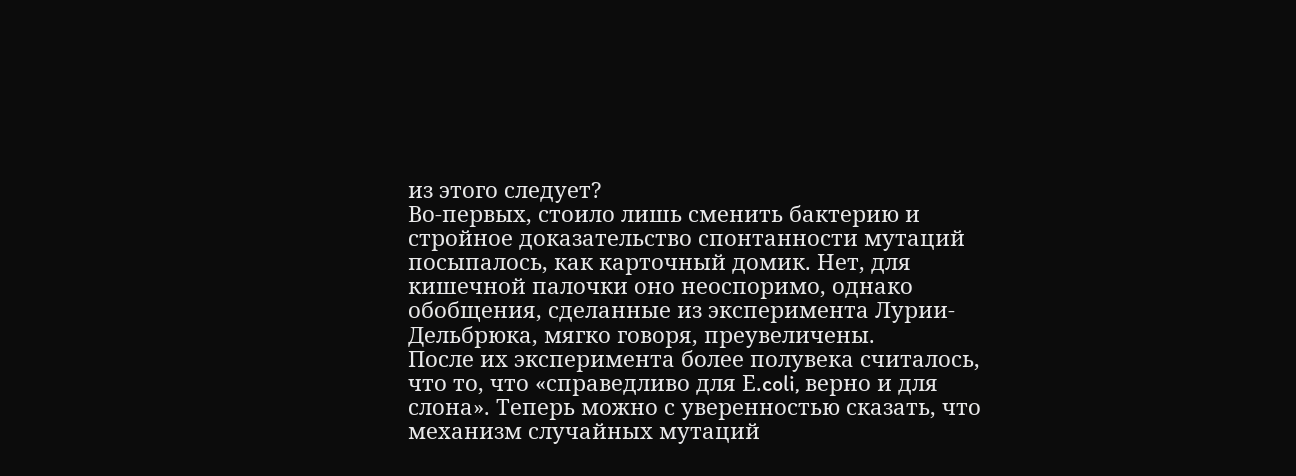из этого следует?
Во-первых, стоило лишь сменить бактерию и стройное доказательство спонтанности мутаций посыпалось, как карточный домик. Нет, для кишечной палочки оно неоспоримо, однако обобщения, сделанные из эксперимента Лурии-Дельбрюка, мягко говоря, преувеличены.
После их эксперимента более полувека считалось, что то, что «справедливо для Е.coli, верно и для слона». Теперь можно с уверенностью сказать, что механизм случайных мутаций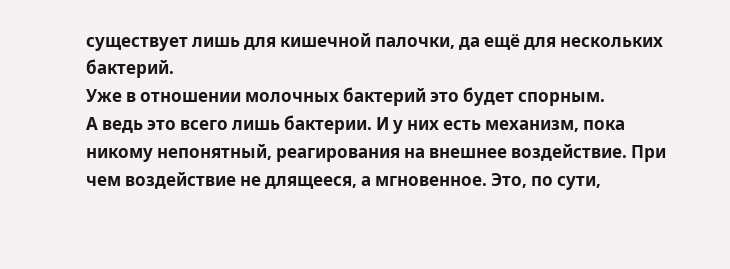существует лишь для кишечной палочки, да ещё для нескольких бактерий.
Уже в отношении молочных бактерий это будет спорным.
А ведь это всего лишь бактерии. И у них есть механизм, пока никому непонятный, реагирования на внешнее воздействие. При чем воздействие не длящееся, а мгновенное. Это, по сути,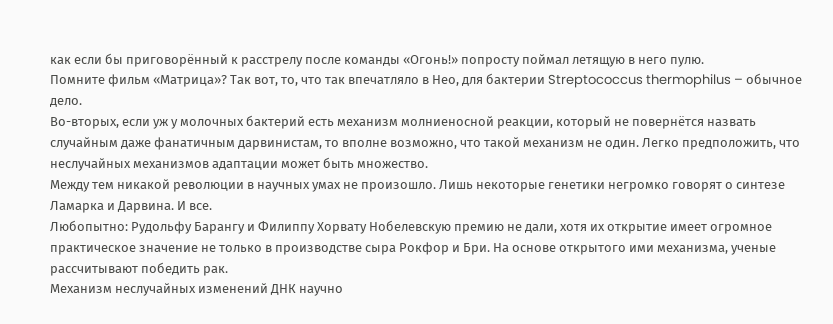как если бы приговорённый к расстрелу после команды «Огонь!» попросту поймал летящую в него пулю.
Помните фильм «Матрица»? Так вот, то, что так впечатляло в Нео, для бактерии Streptococcus thermophilus – обычное дело.
Во-вторых, если уж у молочных бактерий есть механизм молниеносной реакции, который не повернётся назвать случайным даже фанатичным дарвинистам, то вполне возможно, что такой механизм не один. Легко предположить, что неслучайных механизмов адаптации может быть множество.
Между тем никакой революции в научных умах не произошло. Лишь некоторые генетики негромко говорят о синтезе Ламарка и Дарвина. И все.
Любопытно: Рудольфу Барангу и Филиппу Хорвату Нобелевскую премию не дали, хотя их открытие имеет огромное практическое значение не только в производстве сыра Рокфор и Бри. На основе открытого ими механизма, ученые рассчитывают победить рак.
Механизм неслучайных изменений ДНК научно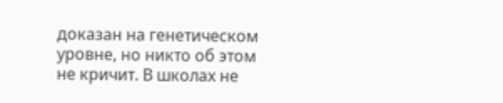доказан на генетическом уровне, но никто об этом не кричит. В школах не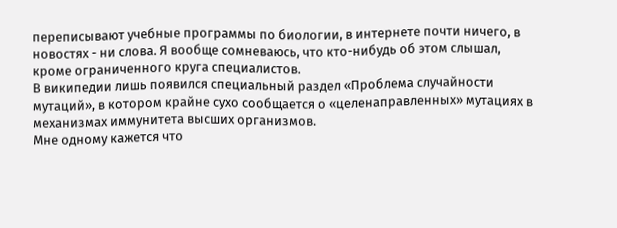переписывают учебные программы по биологии, в интернете почти ничего, в новостях - ни слова. Я вообще сомневаюсь, что кто-нибудь об этом слышал, кроме ограниченного круга специалистов.
В википедии лишь появился специальный раздел «Проблема случайности мутаций», в котором крайне сухо сообщается о «целенаправленных» мутациях в механизмах иммунитета высших организмов.
Мне одному кажется что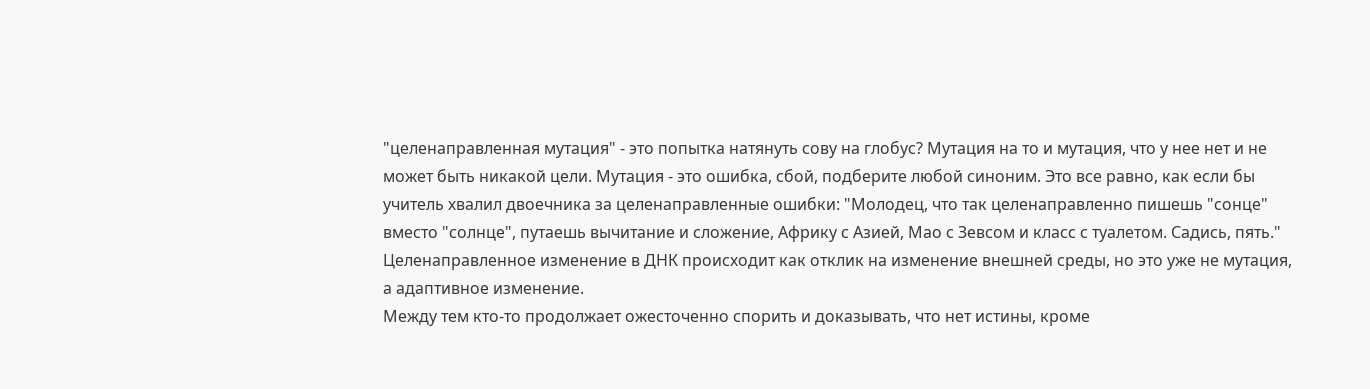"целенаправленная мутация" - это попытка натянуть сову на глобус? Мутация на то и мутация, что у нее нет и не может быть никакой цели. Мутация - это ошибка, сбой, подберите любой синоним. Это все равно, как если бы учитель хвалил двоечника за целенаправленные ошибки: "Молодец, что так целенаправленно пишешь "сонце" вместо "солнце", путаешь вычитание и сложение, Африку с Азией, Мао с Зевсом и класс с туалетом. Садись, пять."
Целенаправленное изменение в ДНК происходит как отклик на изменение внешней среды, но это уже не мутация, а адаптивное изменение.
Между тем кто-то продолжает ожесточенно спорить и доказывать, что нет истины, кроме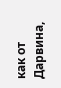как от Дарвина,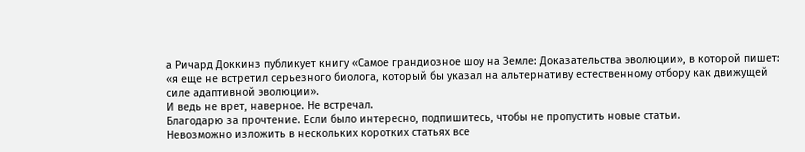а Ричард Доккинз публикует книгу «Самое грандиозное шоу на Земле: Доказательства эволюции», в которой пишет: «я еще не встретил серьезного биолога, который бы указал на альтернативу естественному отбору как движущей силе адаптивной эволюции».
И ведь не врет, наверное. Не встречал.
Благодарю за прочтение. Если было интересно, подпишитесь, чтобы не пропустить новые статьи.
Невозможно изложить в нескольких коротких статьях все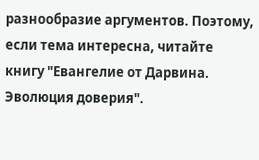разнообразие аргументов. Поэтому, если тема интересна, читайте книгу "Евангелие от Дарвина. Эволюция доверия".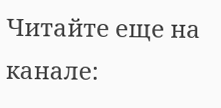Читайте еще на канале: